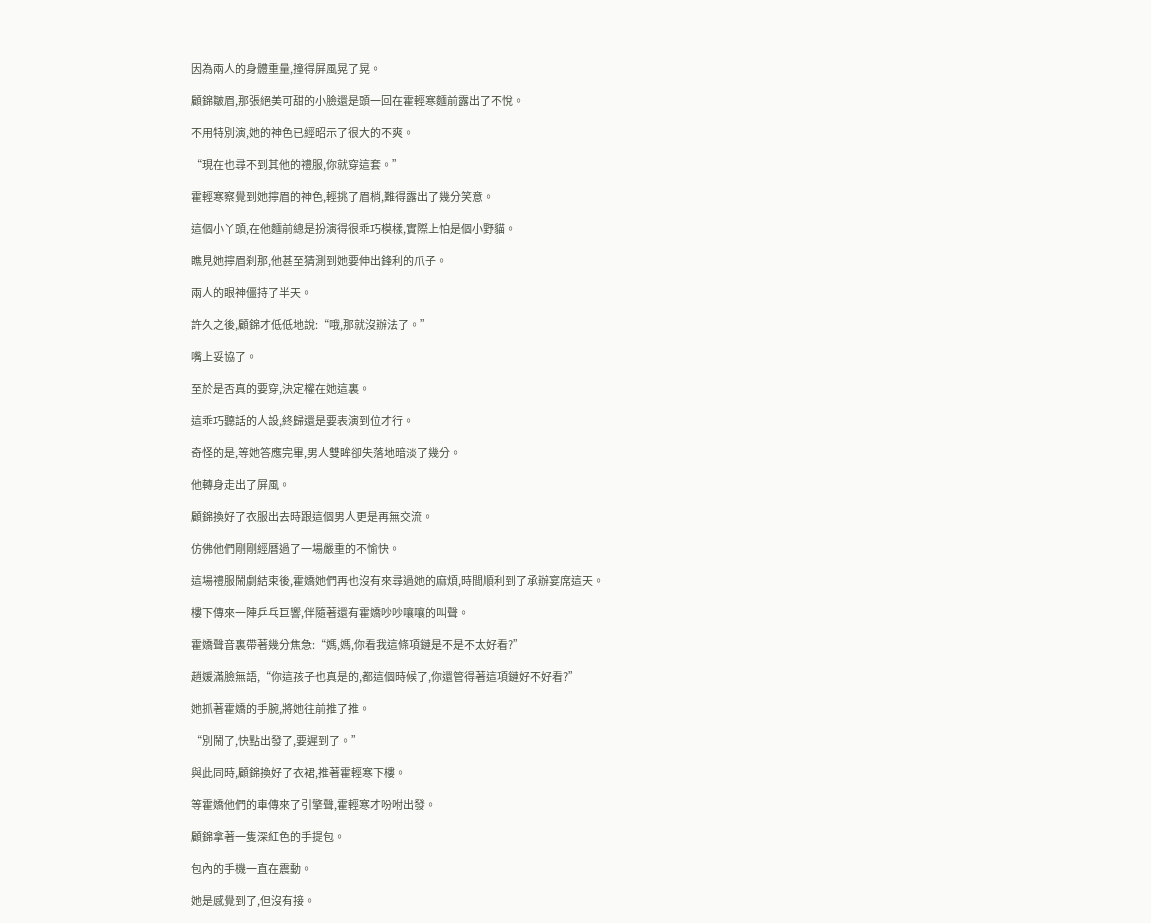因為兩人的身體重量,撞得屏風晃了晃。

顧錦皺眉,那張絕美可甜的小臉還是頭一回在霍輕寒麵前露出了不悅。

不用特別演,她的神色已經昭示了很大的不爽。

“現在也尋不到其他的禮服,你就穿這套。”

霍輕寒察覺到她擰眉的神色,輕挑了眉梢,難得露出了幾分笑意。

這個小丫頭,在他麵前總是扮演得很乖巧模樣,實際上怕是個小野貓。

瞧見她擰眉刹那,他甚至猜測到她要伸出鋒利的爪子。

兩人的眼神僵持了半天。

許久之後,顧錦才低低地說:“哦,那就沒辦法了。”

嘴上妥協了。

至於是否真的要穿,決定權在她這裏。

這乖巧聽話的人設,終歸還是要表演到位才行。

奇怪的是,等她答應完畢,男人雙眸卻失落地暗淡了幾分。

他轉身走出了屏風。

顧錦換好了衣服出去時跟這個男人更是再無交流。

仿佛他們剛剛經曆過了一場嚴重的不愉快。

這場禮服鬧劇結束後,霍嬌她們再也沒有來尋過她的麻煩,時間順利到了承辦宴席這天。

樓下傳來一陣乒乓巨響,伴隨著還有霍嬌吵吵嚷嚷的叫聲。

霍嬌聲音裏帶著幾分焦急:“媽,媽,你看我這條項鏈是不是不太好看?”

趙媛滿臉無語,“你這孩子也真是的,都這個時候了,你還管得著這項鏈好不好看?”

她抓著霍嬌的手腕,將她往前推了推。

“別鬧了,快點出發了,要遲到了。”

與此同時,顧錦換好了衣裙,推著霍輕寒下樓。

等霍嬌他們的車傳來了引擎聲,霍輕寒才吩咐出發。

顧錦拿著一隻深紅色的手提包。

包內的手機一直在震動。

她是感覺到了,但沒有接。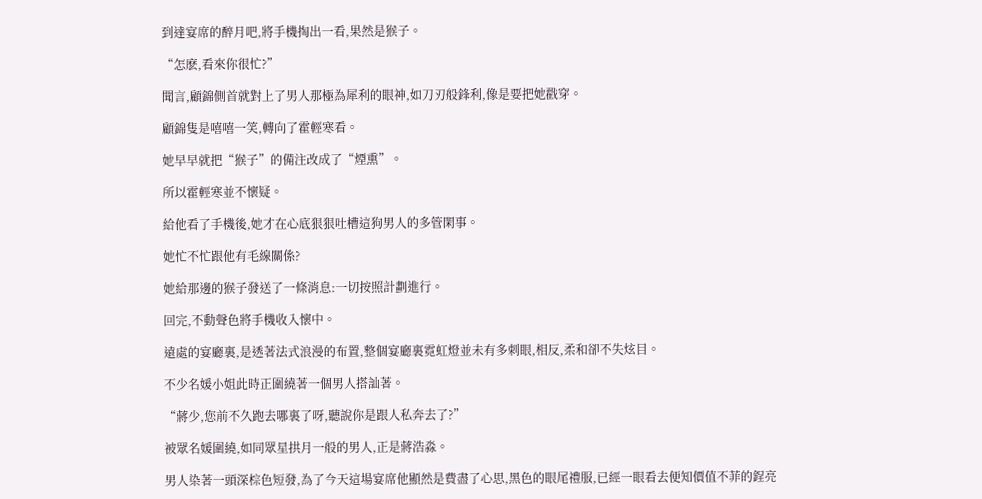到達宴席的醉月吧,將手機掏出一看,果然是猴子。

“怎麽,看來你很忙?”

聞言,顧錦側首就對上了男人那極為犀利的眼神,如刀刃般鋒利,像是要把她戳穿。

顧錦隻是嘻嘻一笑,轉向了霍輕寒看。

她早早就把“猴子”的備注改成了“煙熏”。

所以霍輕寒並不懷疑。

給他看了手機後,她才在心底狠狠吐槽這狗男人的多管閑事。

她忙不忙跟他有毛線關係?

她給那邊的猴子發送了一條消息:一切按照計劃進行。

回完,不動聲色將手機收入懷中。

遠處的宴廳裏,是透著法式浪漫的布置,整個宴廳裏霓虹燈並未有多刺眼,相反,柔和卻不失炫目。

不少名媛小姐此時正圍繞著一個男人搭訕著。

“蔣少,您前不久跑去哪裏了呀,聽說你是跟人私奔去了?”

被眾名媛圍繞,如同眾星拱月一般的男人,正是蔣浩淼。

男人染著一頭深棕色短發,為了今天這場宴席他顯然是費盡了心思,黑色的眼尾禮服,已經一眼看去便知價值不菲的鋥亮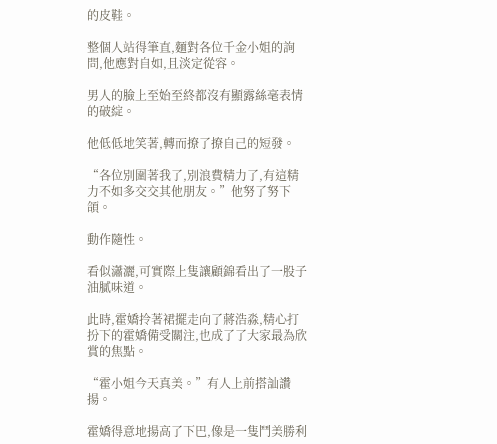的皮鞋。

整個人站得筆直,麵對各位千金小姐的詢問,他應對自如,且淡定從容。

男人的臉上至始至終都沒有顯露絲毫表情的破綻。

他低低地笑著,轉而撩了撩自己的短發。

“各位別圍著我了,別浪費精力了,有這精力不如多交交其他朋友。”他努了努下頜。

動作隨性。

看似瀟灑,可實際上隻讓顧錦看出了一股子油膩味道。

此時,霍嬌拎著裙擺走向了蔣浩淼,精心打扮下的霍嬌備受關注,也成了了大家最為欣賞的焦點。

“霍小姐今天真美。”有人上前搭訕讚揚。

霍嬌得意地揚高了下巴,像是一隻鬥美勝利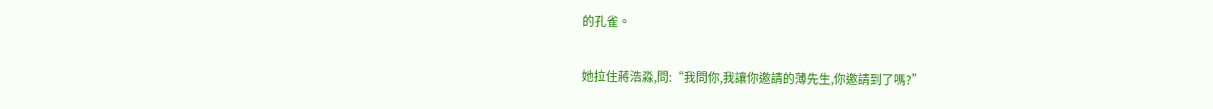的孔雀。

她拉住蔣浩淼,問:“我問你,我讓你邀請的薄先生,你邀請到了嗎?”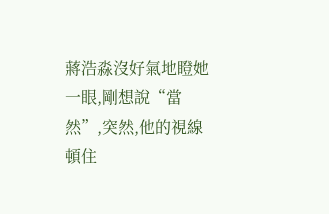蔣浩淼沒好氣地瞪她一眼,剛想說“當然”,突然,他的視線頓住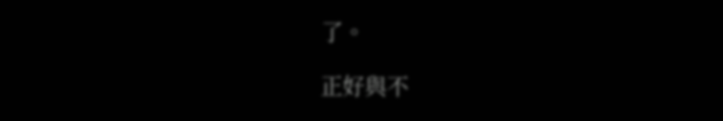了。

正好與不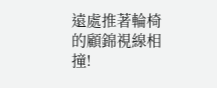遠處推著輪椅的顧錦視線相撞!